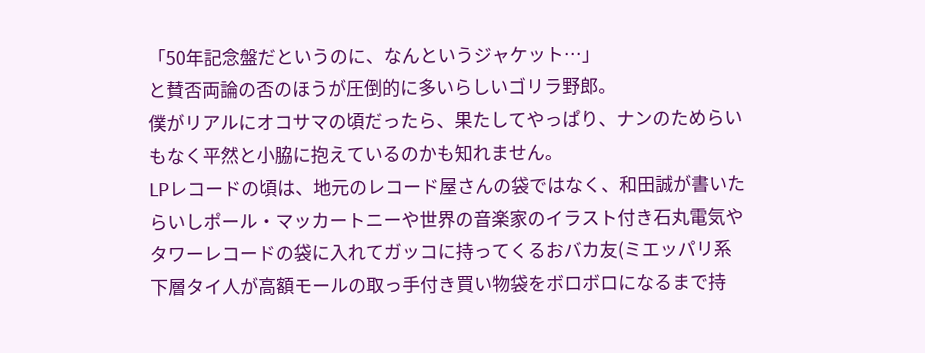「50年記念盤だというのに、なんというジャケット…」
と賛否両論の否のほうが圧倒的に多いらしいゴリラ野郎。
僕がリアルにオコサマの頃だったら、果たしてやっぱり、ナンのためらいもなく平然と小脇に抱えているのかも知れません。
LPレコードの頃は、地元のレコード屋さんの袋ではなく、和田誠が書いたらいしポール・マッカートニーや世界の音楽家のイラスト付き石丸電気やタワーレコードの袋に入れてガッコに持ってくるおバカ友(ミエッパリ系下層タイ人が高額モールの取っ手付き買い物袋をボロボロになるまで持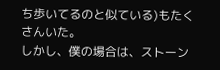ち歩いてるのと似ている)もたくさんいた。
しかし、僕の場合は、ストーン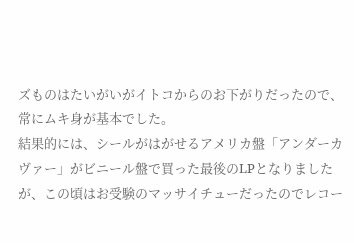ズものはたいがいがイトコからのお下がりだったので、常にムキ身が基本でした。
結果的には、シールがはがせるアメリカ盤「アンダーカヴァー」がビニール盤で買った最後のLPとなりましたが、この頃はお受験のマッサイチューだったのでレコー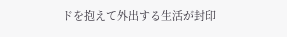ドを抱えて外出する生活が封印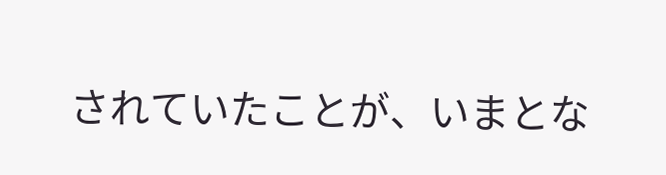されていたことが、いまとな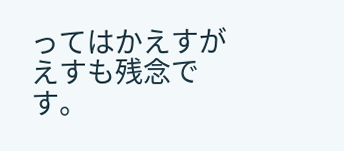ってはかえすがえすも残念です。